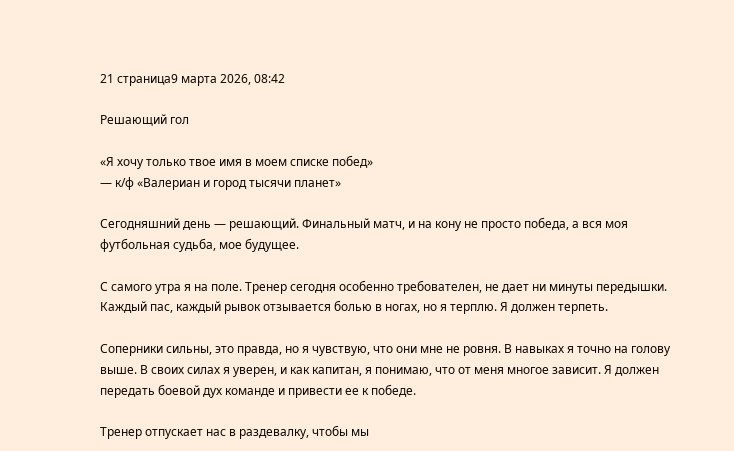21 страница9 марта 2026, 08:42

Решающий гол

«Я хочу только твое имя в моем списке побед»
— к/ф «Валериан и город тысячи планет»

Сегодняшний день — решающий. Финальный матч, и на кону не просто победа, а вся моя футбольная судьба, мое будущее.

С самого утра я на поле. Тренер сегодня особенно требователен, не дает ни минуты передышки. Каждый пас, каждый рывок отзывается болью в ногах, но я терплю. Я должен терпеть.

Соперники сильны, это правда, но я чувствую, что они мне не ровня. В навыках я точно на голову выше. В своих силах я уверен, и как капитан, я понимаю, что от меня многое зависит. Я должен передать боевой дух команде и привести ее к победе.

Тренер отпускает нас в раздевалку, чтобы мы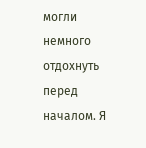могли немного отдохнуть перед началом. Я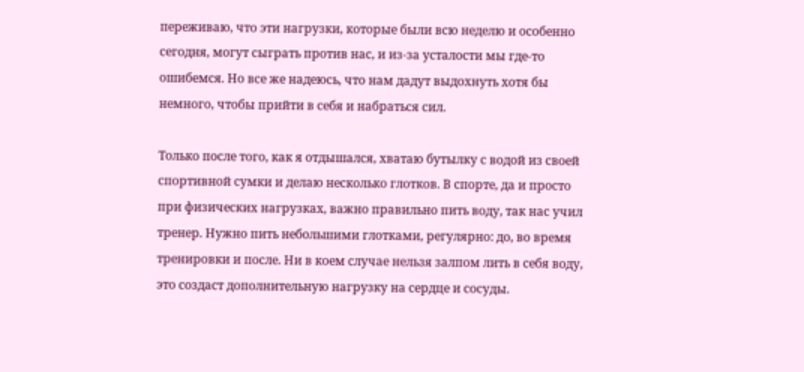переживаю, что эти нагрузки, которые были всю неделю и особенно сегодня, могут сыграть против нас, и из-за усталости мы где-то ошибемся. Но все же надеюсь, что нам дадут выдохнуть хотя бы немного, чтобы прийти в себя и набраться сил.

Только после того, как я отдышался, хватаю бутылку с водой из своей спортивной сумки и делаю несколько глотков. В спорте, да и просто при физических нагрузках, важно правильно пить воду, так нас учил тренер. Нужно пить небольшими глотками, регулярно: до, во время тренировки и после. Ни в коем случае нельзя залпом лить в себя воду, это создаст дополнительную нагрузку на сердце и сосуды.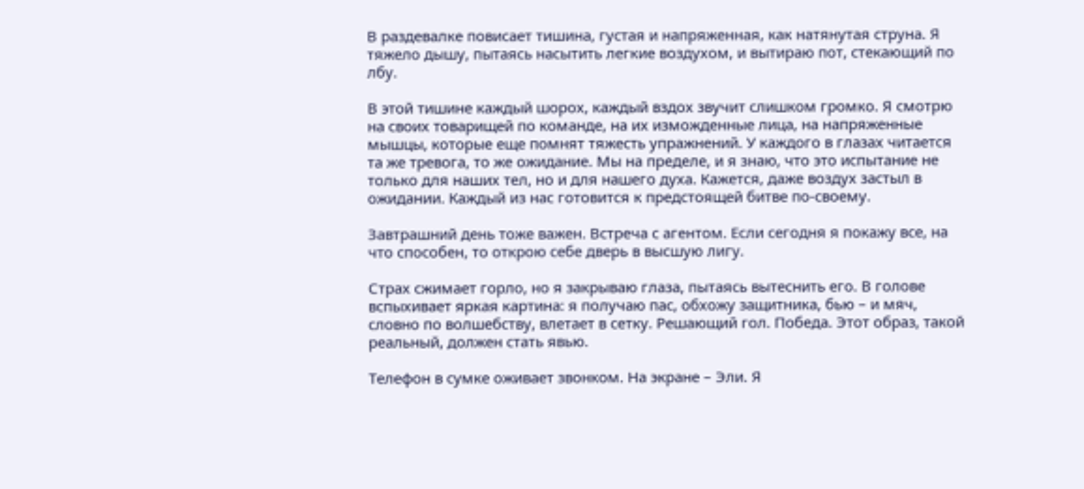В раздевалке повисает тишина, густая и напряженная, как натянутая струна. Я тяжело дышу, пытаясь насытить легкие воздухом, и вытираю пот, стекающий по лбу.

В этой тишине каждый шорох, каждый вздох звучит слишком громко. Я смотрю на своих товарищей по команде, на их изможденные лица, на напряженные мышцы, которые еще помнят тяжесть упражнений. У каждого в глазах читается та же тревога, то же ожидание. Мы на пределе, и я знаю, что это испытание не только для наших тел, но и для нашего духа. Кажется, даже воздух застыл в ожидании. Каждый из нас готовится к предстоящей битве по-своему.

Завтрашний день тоже важен. Встреча с агентом. Если сегодня я покажу все, на что способен, то открою себе дверь в высшую лигу.

Страх сжимает горло, но я закрываю глаза, пытаясь вытеснить его. В голове вспыхивает яркая картина: я получаю пас, обхожу защитника, бью – и мяч, словно по волшебству, влетает в сетку. Решающий гол. Победа. Этот образ, такой реальный, должен стать явью.

Телефон в сумке оживает звонком. На экране – Эли. Я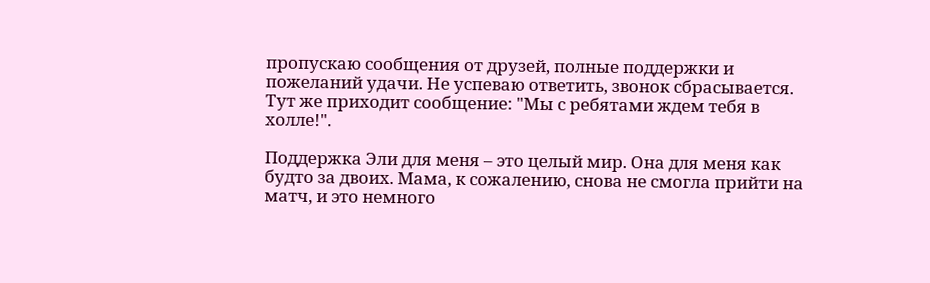пропускаю сообщения от друзей, полные поддержки и пожеланий удачи. Не успеваю ответить, звонок сбрасывается. Тут же приходит сообщение: "Мы с ребятами ждем тебя в холле!".

Поддержка Эли для меня – это целый мир. Она для меня как будто за двоих. Мама, к сожалению, снова не смогла прийти на матч, и это немного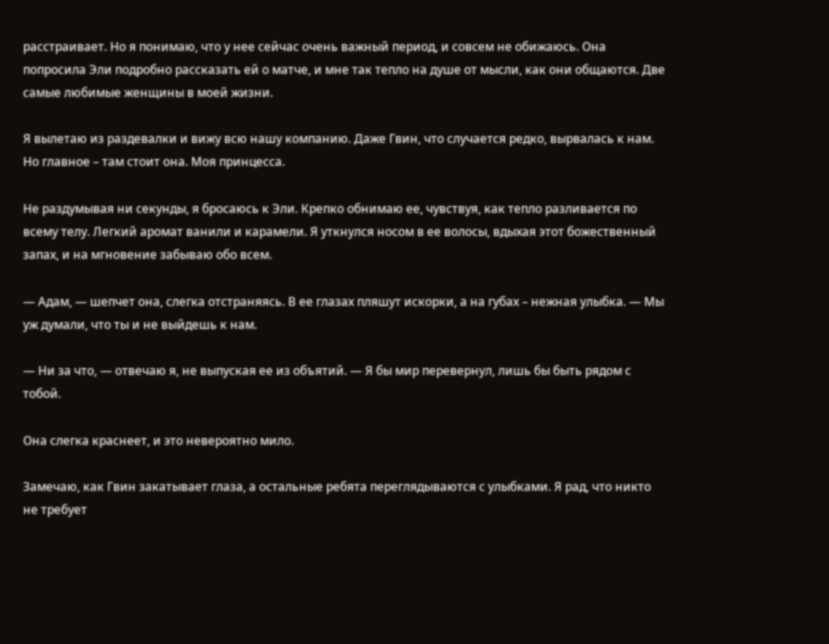расстраивает. Но я понимаю, что у нее сейчас очень важный период, и совсем не обижаюсь. Она попросила Эли подробно рассказать ей о матче, и мне так тепло на душе от мысли, как они общаются. Две самые любимые женщины в моей жизни.

Я вылетаю из раздевалки и вижу всю нашу компанию. Даже Гвин, что случается редко, вырвалась к нам. Но главное – там стоит она. Моя принцесса.

Не раздумывая ни секунды, я бросаюсь к Эли. Крепко обнимаю ее, чувствуя, как тепло разливается по всему телу. Легкий аромат ванили и карамели. Я уткнулся носом в ее волосы, вдыхая этот божественный запах, и на мгновение забываю обо всем.

— Адам, — шепчет она, слегка отстраняясь. В ее глазах пляшут искорки, а на губах – нежная улыбка. — Мы уж думали, что ты и не выйдешь к нам.

— Ни за что, — отвечаю я, не выпуская ее из объятий. — Я бы мир перевернул, лишь бы быть рядом с тобой.

Она слегка краснеет, и это невероятно мило.

Замечаю, как Гвин закатывает глаза, а остальные ребята переглядываются с улыбками. Я рад, что никто не требует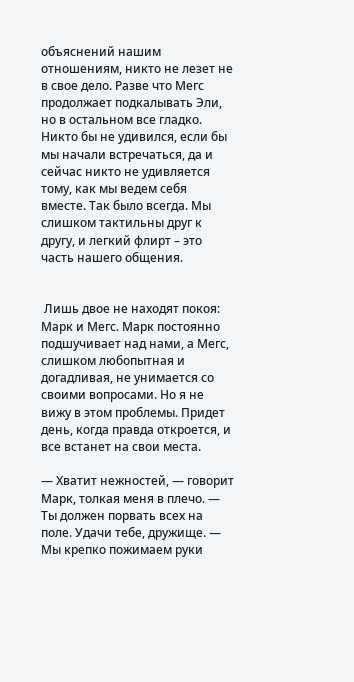объяснений нашим отношениям, никто не лезет не в свое дело. Разве что Мегс продолжает подкалывать Эли, но в остальном все гладко. Никто бы не удивился, если бы мы начали встречаться, да и сейчас никто не удивляется тому, как мы ведем себя вместе. Так было всегда. Мы слишком тактильны друг к другу, и легкий флирт – это часть нашего общения.


 Лишь двое не находят покоя: Марк и Мегс. Марк постоянно подшучивает над нами, а Мегс, слишком любопытная и догадливая, не унимается со своими вопросами. Но я не вижу в этом проблемы. Придет день, когда правда откроется, и все встанет на свои места.

— Хватит нежностей, — говорит Марк, толкая меня в плечо. — Ты должен порвать всех на поле. Удачи тебе, дружище. — Мы крепко пожимаем руки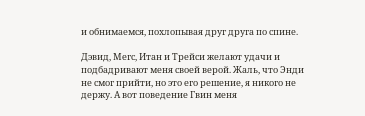и обнимаемся, похлопывая друг друга по спине.

Дэвид, Мегс, Итан и Трейси желают удачи и подбадривают меня своей верой. Жаль, что Энди не смог прийти, но это его решение, я никого не держу. А вот поведение Гвин меня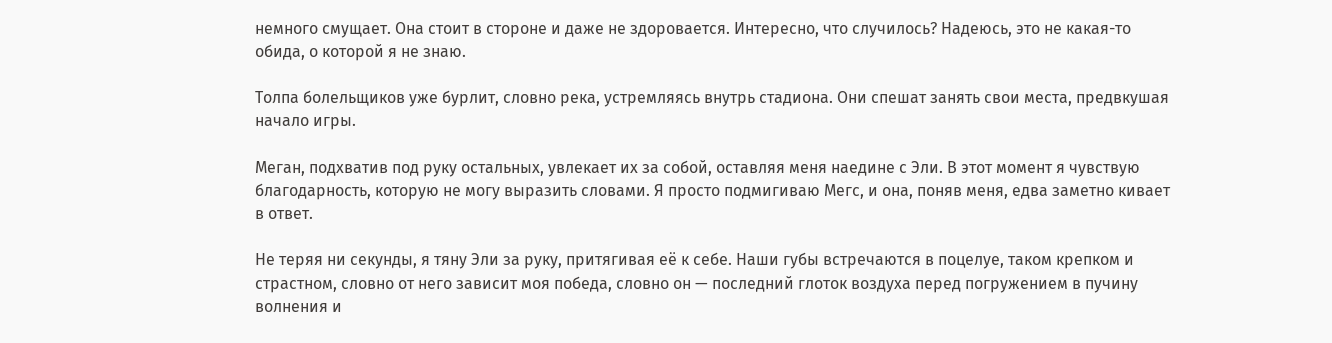немного смущает. Она стоит в стороне и даже не здоровается. Интересно, что случилось? Надеюсь, это не какая-то обида, о которой я не знаю.

Толпа болельщиков уже бурлит, словно река, устремляясь внутрь стадиона. Они спешат занять свои места, предвкушая начало игры.

Меган, подхватив под руку остальных, увлекает их за собой, оставляя меня наедине с Эли. В этот момент я чувствую благодарность, которую не могу выразить словами. Я просто подмигиваю Мегс, и она, поняв меня, едва заметно кивает в ответ.

Не теряя ни секунды, я тяну Эли за руку, притягивая её к себе. Наши губы встречаются в поцелуе, таком крепком и страстном, словно от него зависит моя победа, словно он — последний глоток воздуха перед погружением в пучину волнения и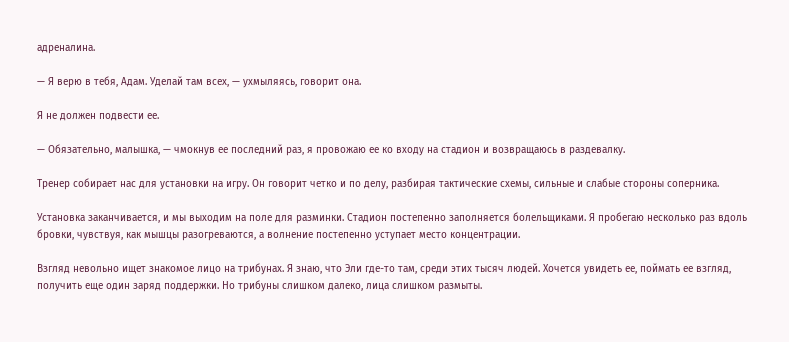адреналина.

— Я верю в тебя, Адам. Уделай там всех, — ухмыляясь, говорит она.

Я не должен подвести ее.

— Обязательно, малышка, — чмокнув ее последний раз, я провожаю ее ко входу на стадион и возвращаюсь в раздевалку.

Тренер собирает нас для установки на игру. Он говорит четко и по делу, разбирая тактические схемы, сильные и слабые стороны соперника.

Установка заканчивается, и мы выходим на поле для разминки. Стадион постепенно заполняется болельщиками. Я пробегаю несколько раз вдоль бровки, чувствуя, как мышцы разогреваются, а волнение постепенно уступает место концентрации.

Взгляд невольно ищет знакомое лицо на трибунах. Я знаю, что Эли где-то там, среди этих тысяч людей. Хочется увидеть ее, поймать ее взгляд, получить еще один заряд поддержки. Но трибуны слишком далеко, лица слишком размыты.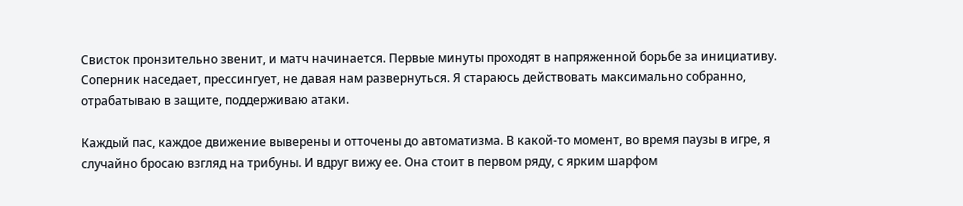Свисток пронзительно звенит, и матч начинается. Первые минуты проходят в напряженной борьбе за инициативу. Соперник наседает, прессингует, не давая нам развернуться. Я стараюсь действовать максимально собранно, отрабатываю в защите, поддерживаю атаки.

Каждый пас, каждое движение выверены и отточены до автоматизма. В какой-то момент, во время паузы в игре, я случайно бросаю взгляд на трибуны. И вдруг вижу ее. Она стоит в первом ряду, с ярким шарфом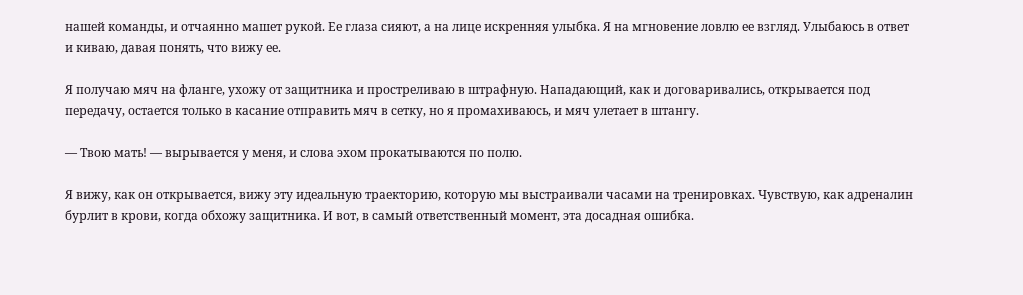нашей команды, и отчаянно машет рукой. Ее глаза сияют, а на лице искренняя улыбка. Я на мгновение ловлю ее взгляд. Улыбаюсь в ответ и киваю, давая понять, что вижу ее.

Я получаю мяч на фланге, ухожу от защитника и простреливаю в штрафную. Нападающий, как и договаривались, открывается под передачу, остается только в касание отправить мяч в сетку, но я промахиваюсь, и мяч улетает в штангу.

— Твою мать! — вырывается у меня, и слова эхом прокатываются по полю.

Я вижу, как он открывается, вижу эту идеальную траекторию, которую мы выстраивали часами на тренировках. Чувствую, как адреналин бурлит в крови, когда обхожу защитника. И вот, в самый ответственный момент, эта досадная ошибка.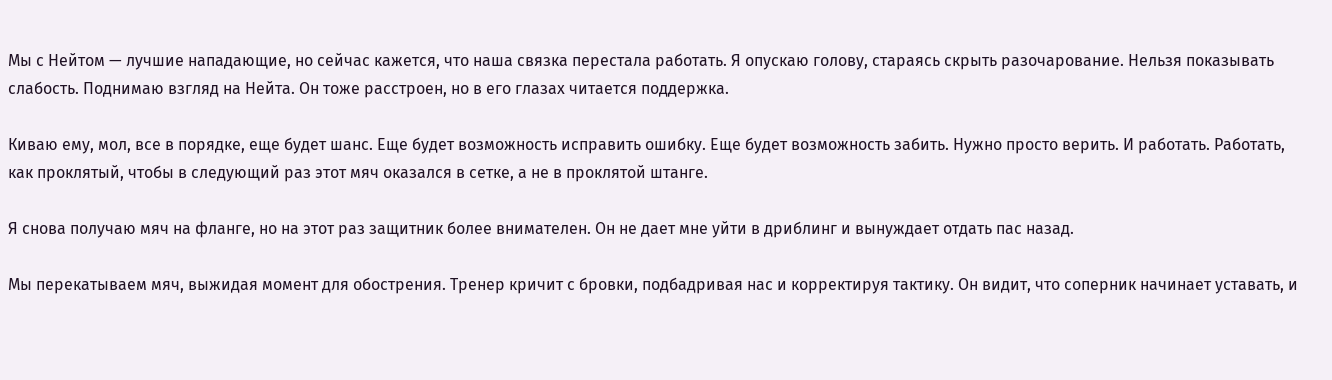Мы с Нейтом — лучшие нападающие, но сейчас кажется, что наша связка перестала работать. Я опускаю голову, стараясь скрыть разочарование. Нельзя показывать слабость. Поднимаю взгляд на Нейта. Он тоже расстроен, но в его глазах читается поддержка.

Киваю ему, мол, все в порядке, еще будет шанс. Еще будет возможность исправить ошибку. Еще будет возможность забить. Нужно просто верить. И работать. Работать, как проклятый, чтобы в следующий раз этот мяч оказался в сетке, а не в проклятой штанге.

Я снова получаю мяч на фланге, но на этот раз защитник более внимателен. Он не дает мне уйти в дриблинг и вынуждает отдать пас назад.

Мы перекатываем мяч, выжидая момент для обострения. Тренер кричит с бровки, подбадривая нас и корректируя тактику. Он видит, что соперник начинает уставать, и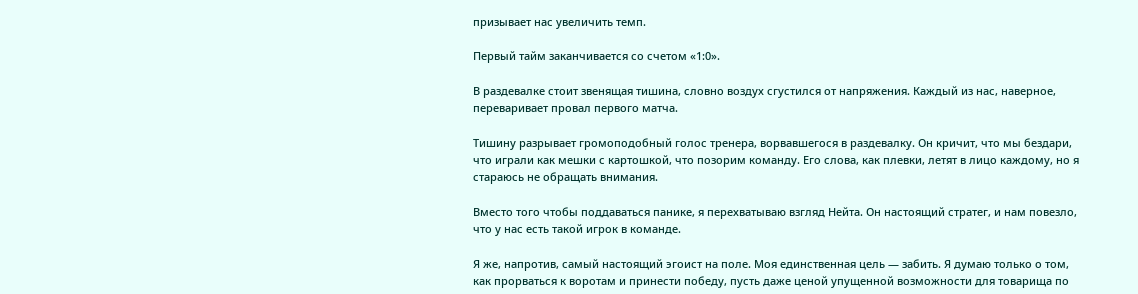призывает нас увеличить темп.

Первый тайм заканчивается со счетом «1:0».

В раздевалке стоит звенящая тишина, словно воздух сгустился от напряжения. Каждый из нас, наверное, переваривает провал первого матча.

Тишину разрывает громоподобный голос тренера, ворвавшегося в раздевалку. Он кричит, что мы бездари, что играли как мешки с картошкой, что позорим команду. Его слова, как плевки, летят в лицо каждому, но я стараюсь не обращать внимания.

Вместо того чтобы поддаваться панике, я перехватываю взгляд Нейта. Он настоящий стратег, и нам повезло, что у нас есть такой игрок в команде.

Я же, напротив, самый настоящий эгоист на поле. Моя единственная цель — забить. Я думаю только о том, как прорваться к воротам и принести победу, пусть даже ценой упущенной возможности для товарища по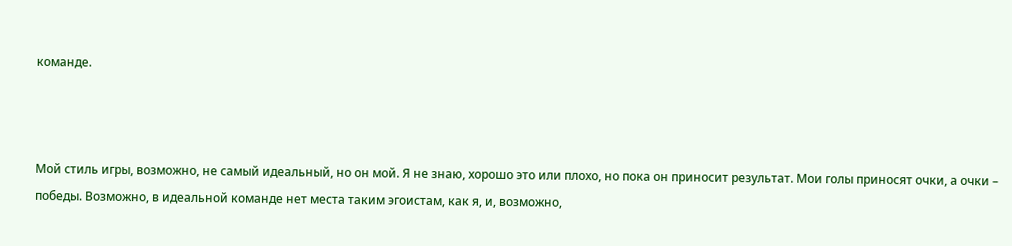команде.



Мой стиль игры, возможно, не самый идеальный, но он мой. Я не знаю, хорошо это или плохо, но пока он приносит результат. Мои голы приносят очки, а очки – победы. Возможно, в идеальной команде нет места таким эгоистам, как я, и, возможно,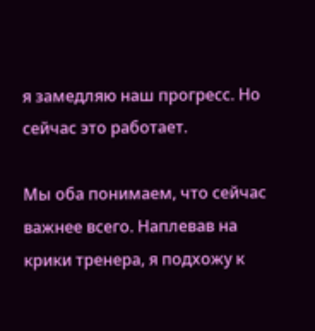я замедляю наш прогресс. Но сейчас это работает.

Мы оба понимаем, что сейчас важнее всего. Наплевав на крики тренера, я подхожу к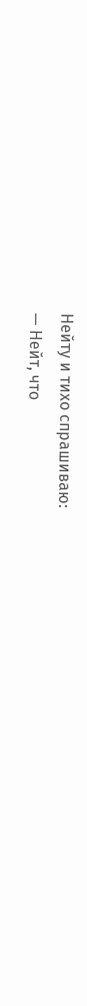Нейту и тихо спрашиваю:
— Нейт, что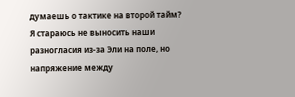думаешь о тактике на второй тайм?
Я стараюсь не выносить наши разногласия из-за Эли на поле, но напряжение между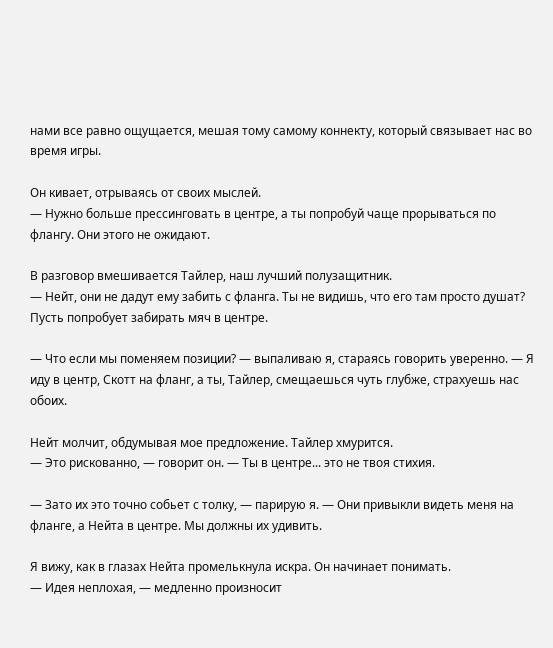нами все равно ощущается, мешая тому самому коннекту, который связывает нас во время игры.

Он кивает, отрываясь от своих мыслей.
— Нужно больше прессинговать в центре, а ты попробуй чаще прорываться по флангу. Они этого не ожидают.

В разговор вмешивается Тайлер, наш лучший полузащитник.
— Нейт, они не дадут ему забить с фланга. Ты не видишь, что его там просто душат? Пусть попробует забирать мяч в центре.

— Что если мы поменяем позиции? — выпаливаю я, стараясь говорить уверенно. — Я иду в центр, Скотт на фланг, а ты, Тайлер, смещаешься чуть глубже, страхуешь нас обоих.

Нейт молчит, обдумывая мое предложение. Тайлер хмурится.
— Это рискованно, — говорит он. — Ты в центре... это не твоя стихия.

— Зато их это точно собьет с толку, — парирую я. — Они привыкли видеть меня на фланге, а Нейта в центре. Мы должны их удивить.

Я вижу, как в глазах Нейта промелькнула искра. Он начинает понимать.
— Идея неплохая, — медленно произносит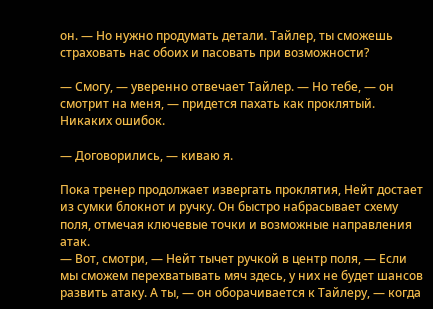он. — Но нужно продумать детали. Тайлер, ты сможешь страховать нас обоих и пасовать при возможности?

— Смогу, — уверенно отвечает Тайлер. — Но тебе, — он смотрит на меня, — придется пахать как проклятый. Никаких ошибок.

— Договорились, — киваю я.

Пока тренер продолжает извергать проклятия, Нейт достает из сумки блокнот и ручку. Он быстро набрасывает схему поля, отмечая ключевые точки и возможные направления атак.
— Вот, смотри, — Нейт тычет ручкой в центр поля, — Если мы сможем перехватывать мяч здесь, у них не будет шансов развить атаку. А ты, — он оборачивается к Тайлеру, — когда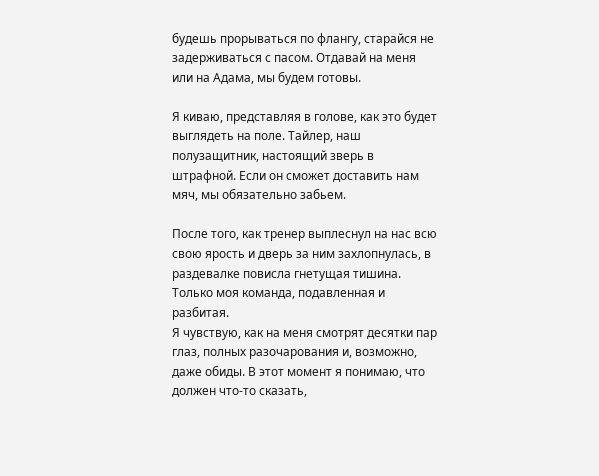будешь прорываться по флангу, старайся не задерживаться с пасом. Отдавай на меня или на Адама, мы будем готовы.

Я киваю, представляя в голове, как это будет выглядеть на поле. Тайлер, наш полузащитник, настоящий зверь в штрафной. Если он сможет доставить нам мяч, мы обязательно забьем.

После того, как тренер выплеснул на нас всю свою ярость и дверь за ним захлопнулась, в раздевалке повисла гнетущая тишина. Только моя команда, подавленная и разбитая.
Я чувствую, как на меня смотрят десятки пар глаз, полных разочарования и, возможно, даже обиды. В этот момент я понимаю, что должен что-то сказать,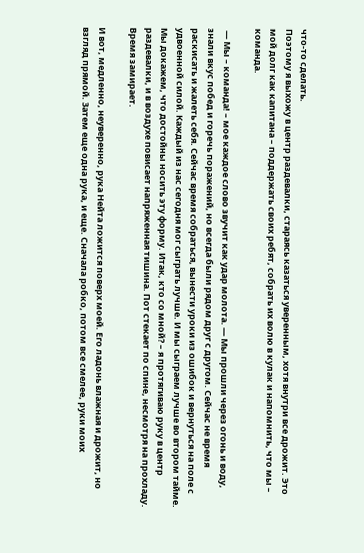что-то сделать.
Поэтому я выхожу в центр раздевалки, стараясь казаться уверенным, хотя внутри все дрожит. Это мой долг как капитана – поддержать своих ребят, собрать их волю в кулак и напомнить, что мы – команда.

 — Мы – команда! – мое каждое слово звучит как удар молота. — Мы прошли через огонь и воду, знали вкус побед и горечь поражений, но всегда были рядом друг с другом. Сейчас не время раскисать и жалеть себя. Сейчас время собраться, вынести уроки из ошибок и вернуться на поле с удвоенной силой. Каждый из нас сегодня мог сыграть лучше. И мы сыграем лучше во втором тайме. Мы докажем, что достойны носить эту форму. Итак, кто со мной? – я протягиваю руку в центр раздевалки, и в воздухе повисает напряженная тишина. Пот стекает по спине, несмотря на прохладу. Время замирает.

И вот, медленно, неуверенно, рука Нейта ложится поверх моей. Его ладонь влажная и дрожит, но взгляд прямой. Затем еще одна рука, и еще. Сначала робко, потом все смелее, руки моих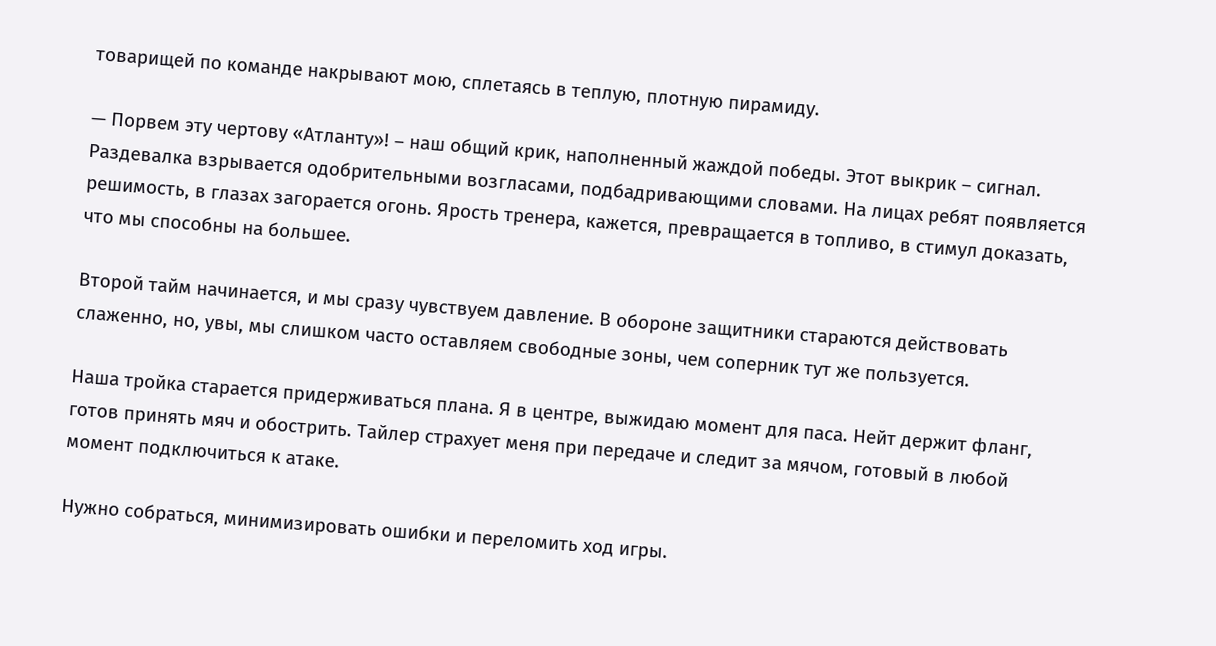товарищей по команде накрывают мою, сплетаясь в теплую, плотную пирамиду.

— Порвем эту чертову «Атланту»! – наш общий крик, наполненный жаждой победы. Этот выкрик – сигнал. Раздевалка взрывается одобрительными возгласами, подбадривающими словами. На лицах ребят появляется решимость, в глазах загорается огонь. Ярость тренера, кажется, превращается в топливо, в стимул доказать, что мы способны на большее.

Второй тайм начинается, и мы сразу чувствуем давление. В обороне защитники стараются действовать слаженно, но, увы, мы слишком часто оставляем свободные зоны, чем соперник тут же пользуется.

Наша тройка старается придерживаться плана. Я в центре, выжидаю момент для паса. Нейт держит фланг, готов принять мяч и обострить. Тайлер страхует меня при передаче и следит за мячом, готовый в любой момент подключиться к атаке.

Нужно собраться, минимизировать ошибки и переломить ход игры.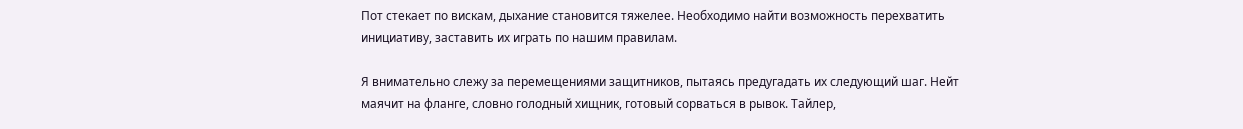Пот стекает по вискам, дыхание становится тяжелее. Необходимо найти возможность перехватить инициативу, заставить их играть по нашим правилам.

Я внимательно слежу за перемещениями защитников, пытаясь предугадать их следующий шаг. Нейт маячит на фланге, словно голодный хищник, готовый сорваться в рывок. Тайлер,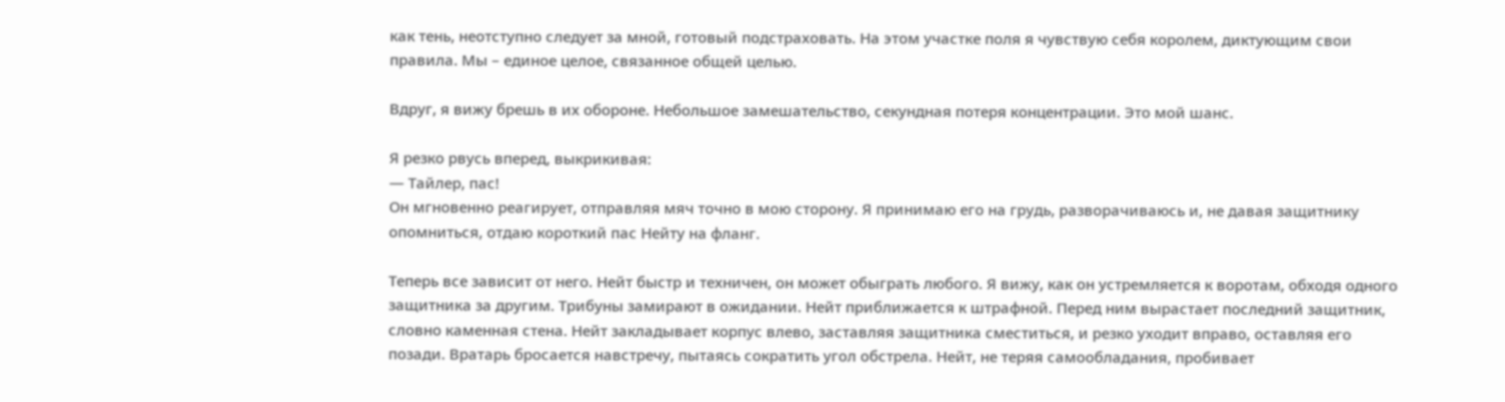как тень, неотступно следует за мной, готовый подстраховать. На этом участке поля я чувствую себя королем, диктующим свои правила. Мы – единое целое, связанное общей целью.

Вдруг, я вижу брешь в их обороне. Небольшое замешательство, секундная потеря концентрации. Это мой шанс.

Я резко рвусь вперед, выкрикивая:
— Тайлер, пас!
Он мгновенно реагирует, отправляя мяч точно в мою сторону. Я принимаю его на грудь, разворачиваюсь и, не давая защитнику опомниться, отдаю короткий пас Нейту на фланг.

Теперь все зависит от него. Нейт быстр и техничен, он может обыграть любого. Я вижу, как он устремляется к воротам, обходя одного защитника за другим. Трибуны замирают в ожидании. Нейт приближается к штрафной. Перед ним вырастает последний защитник, словно каменная стена. Нейт закладывает корпус влево, заставляя защитника сместиться, и резко уходит вправо, оставляя его позади. Вратарь бросается навстречу, пытаясь сократить угол обстрела. Нейт, не теряя самообладания, пробивает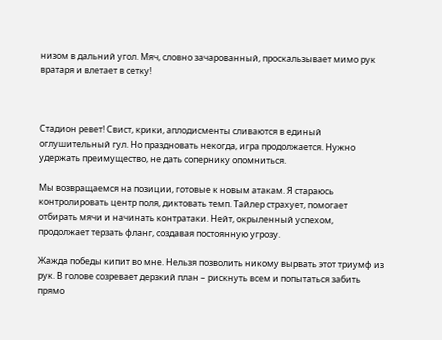низом в дальний угол. Мяч, словно зачарованный, проскальзывает мимо рук вратаря и влетает в сетку!



Стадион ревет! Свист, крики, аплодисменты сливаются в единый оглушительный гул. Но праздновать некогда, игра продолжается. Нужно удержать преимущество, не дать сопернику опомниться.

Мы возвращаемся на позиции, готовые к новым атакам. Я стараюсь контролировать центр поля, диктовать темп. Тайлер страхует, помогает отбирать мячи и начинать контратаки. Нейт, окрыленный успехом, продолжает терзать фланг, создавая постоянную угрозу.

Жажда победы кипит во мне. Нельзя позволить никому вырвать этот триумф из рук. В голове созревает дерзкий план – рискнуть всем и попытаться забить прямо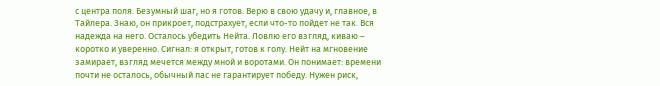с центра поля. Безумный шаг, но я готов. Верю в свою удачу и, главное, в Тайлера. Знаю, он прикроет, подстрахует, если что-то пойдет не так. Вся надежда на него. Осталось убедить Нейта. Ловлю его взгляд, киваю – коротко и уверенно. Сигнал: я открыт, готов к голу. Нейт на мгновение замирает, взгляд мечется между мной и воротами. Он понимает: времени почти не осталось, обычный пас не гарантирует победу. Нужен риск,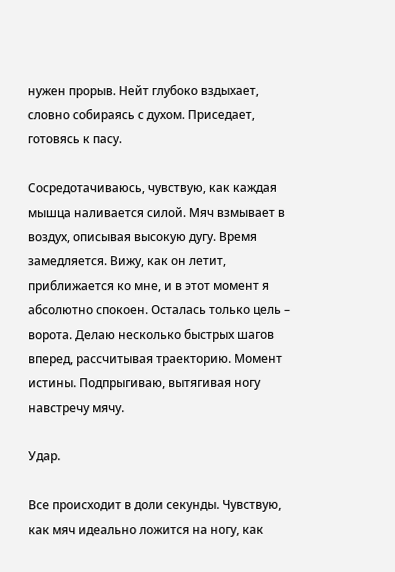нужен прорыв. Нейт глубоко вздыхает, словно собираясь с духом. Приседает, готовясь к пасу.

Сосредотачиваюсь, чувствую, как каждая мышца наливается силой. Мяч взмывает в воздух, описывая высокую дугу. Время замедляется. Вижу, как он летит, приближается ко мне, и в этот момент я абсолютно спокоен. Осталась только цель – ворота. Делаю несколько быстрых шагов вперед, рассчитывая траекторию. Момент истины. Подпрыгиваю, вытягивая ногу навстречу мячу.

Удар.

Все происходит в доли секунды. Чувствую, как мяч идеально ложится на ногу, как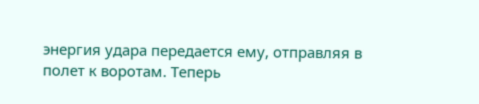энергия удара передается ему, отправляя в полет к воротам. Теперь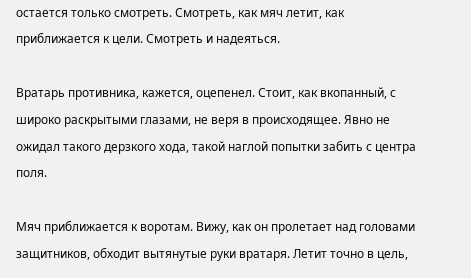остается только смотреть. Смотреть, как мяч летит, как приближается к цели. Смотреть и надеяться.

Вратарь противника, кажется, оцепенел. Стоит, как вкопанный, с широко раскрытыми глазами, не веря в происходящее. Явно не ожидал такого дерзкого хода, такой наглой попытки забить с центра поля.

Мяч приближается к воротам. Вижу, как он пролетает над головами защитников, обходит вытянутые руки вратаря. Летит точно в цель,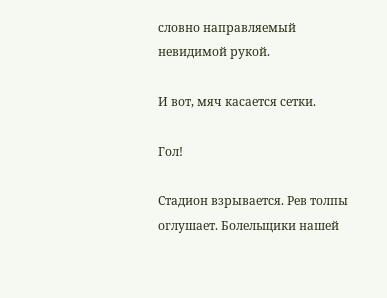словно направляемый невидимой рукой.

И вот, мяч касается сетки.

Гол!

Стадион взрывается. Рев толпы оглушает. Болельщики нашей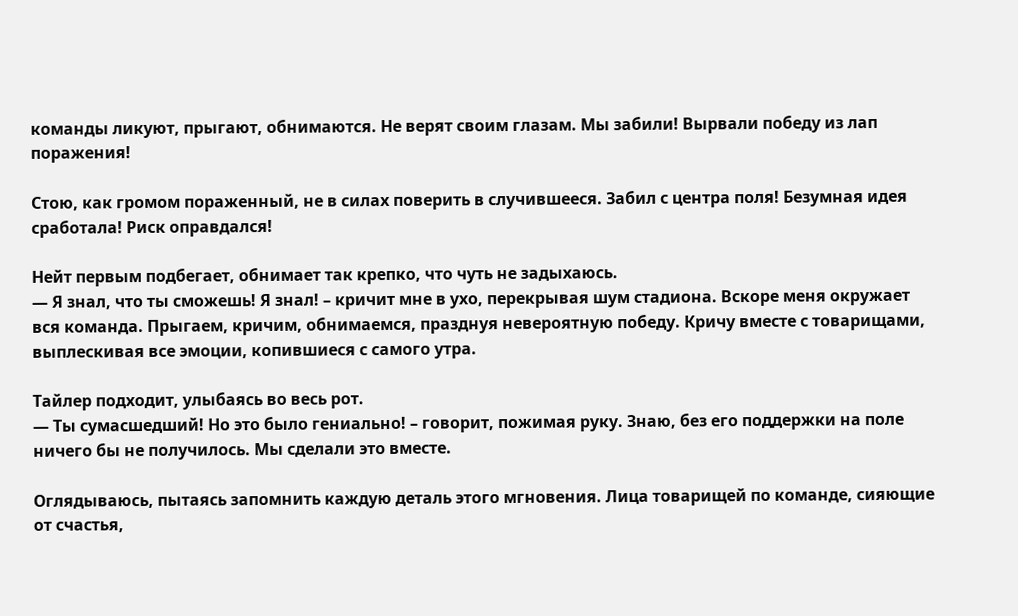команды ликуют, прыгают, обнимаются. Не верят своим глазам. Мы забили! Вырвали победу из лап поражения!

Стою, как громом пораженный, не в силах поверить в случившееся. Забил с центра поля! Безумная идея сработала! Риск оправдался!

Нейт первым подбегает, обнимает так крепко, что чуть не задыхаюсь.
— Я знал, что ты сможешь! Я знал! – кричит мне в ухо, перекрывая шум стадиона. Вскоре меня окружает вся команда. Прыгаем, кричим, обнимаемся, празднуя невероятную победу. Кричу вместе с товарищами, выплескивая все эмоции, копившиеся с самого утра.

Тайлер подходит, улыбаясь во весь рот.
— Ты сумасшедший! Но это было гениально! – говорит, пожимая руку. Знаю, без его поддержки на поле ничего бы не получилось. Мы сделали это вместе.

Оглядываюсь, пытаясь запомнить каждую деталь этого мгновения. Лица товарищей по команде, сияющие от счастья,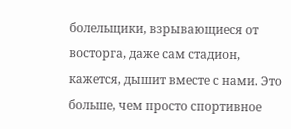болельщики, взрывающиеся от восторга, даже сам стадион, кажется, дышит вместе с нами. Это больше, чем просто спортивное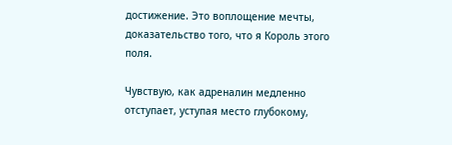достижение. Это воплощение мечты, доказательство того, что я Король этого поля.

Чувствую, как адреналин медленно отступает, уступая место глубокому,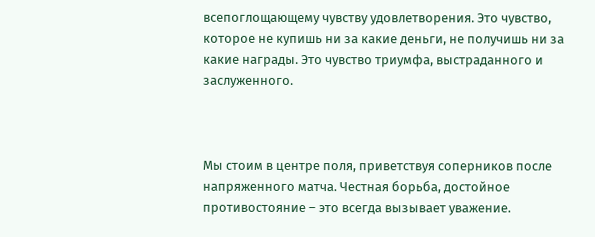всепоглощающему чувству удовлетворения. Это чувство, которое не купишь ни за какие деньги, не получишь ни за какие награды. Это чувство триумфа, выстраданного и заслуженного.



Мы стоим в центре поля, приветствуя соперников после напряженного матча. Честная борьба, достойное противостояние – это всегда вызывает уважение.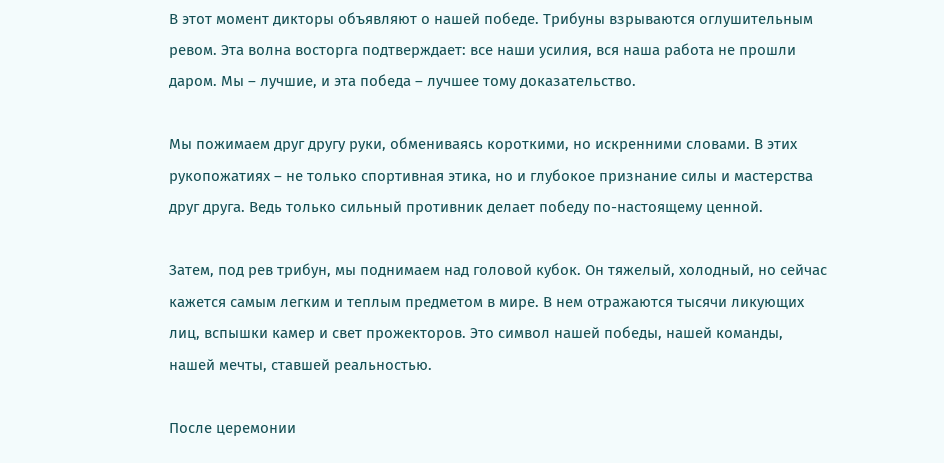В этот момент дикторы объявляют о нашей победе. Трибуны взрываются оглушительным ревом. Эта волна восторга подтверждает: все наши усилия, вся наша работа не прошли даром. Мы – лучшие, и эта победа – лучшее тому доказательство.

Мы пожимаем друг другу руки, обмениваясь короткими, но искренними словами. В этих рукопожатиях – не только спортивная этика, но и глубокое признание силы и мастерства друг друга. Ведь только сильный противник делает победу по-настоящему ценной.

Затем, под рев трибун, мы поднимаем над головой кубок. Он тяжелый, холодный, но сейчас кажется самым легким и теплым предметом в мире. В нем отражаются тысячи ликующих лиц, вспышки камер и свет прожекторов. Это символ нашей победы, нашей команды, нашей мечты, ставшей реальностью.

После церемонии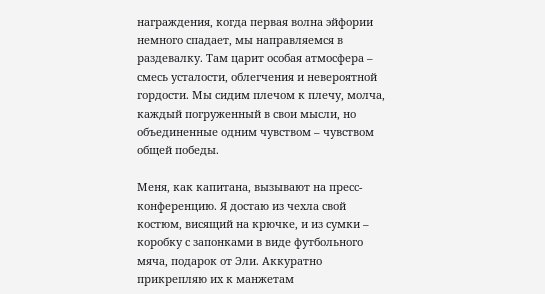награждения, когда первая волна эйфории немного спадает, мы направляемся в раздевалку. Там царит особая атмосфера – смесь усталости, облегчения и невероятной гордости. Мы сидим плечом к плечу, молча, каждый погруженный в свои мысли, но объединенные одним чувством – чувством общей победы.

Меня, как капитана, вызывают на пресс-конференцию. Я достаю из чехла свой костюм, висящий на крючке, и из сумки – коробку с запонками в виде футбольного мяча, подарок от Эли. Аккуратно прикрепляю их к манжетам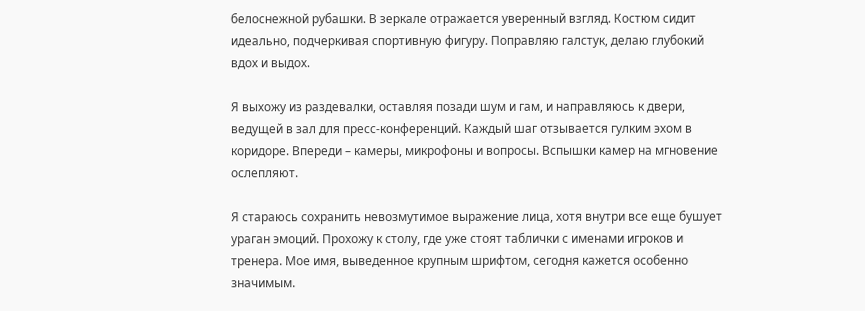белоснежной рубашки. В зеркале отражается уверенный взгляд. Костюм сидит идеально, подчеркивая спортивную фигуру. Поправляю галстук, делаю глубокий вдох и выдох.

Я выхожу из раздевалки, оставляя позади шум и гам, и направляюсь к двери, ведущей в зал для пресс-конференций. Каждый шаг отзывается гулким эхом в коридоре. Впереди – камеры, микрофоны и вопросы. Вспышки камер на мгновение ослепляют.

Я стараюсь сохранить невозмутимое выражение лица, хотя внутри все еще бушует ураган эмоций. Прохожу к столу, где уже стоят таблички с именами игроков и тренера. Мое имя, выведенное крупным шрифтом, сегодня кажется особенно значимым.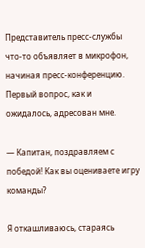Представитель пресс-службы что-то объявляет в микрофон, начиная пресс-конференцию. Первый вопрос, как и ожидалось, адресован мне.

— Капитан, поздравляем с победой! Как вы оцениваете игру команды?

Я откашливаюсь, стараясь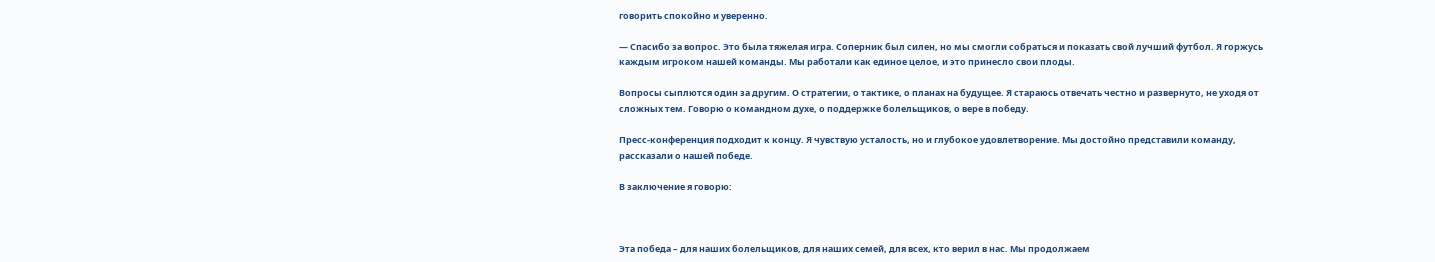говорить спокойно и уверенно.

— Спасибо за вопрос. Это была тяжелая игра. Соперник был силен, но мы смогли собраться и показать свой лучший футбол. Я горжусь каждым игроком нашей команды. Мы работали как единое целое, и это принесло свои плоды.

Вопросы сыплются один за другим. О стратегии, о тактике, о планах на будущее. Я стараюсь отвечать честно и развернуто, не уходя от сложных тем. Говорю о командном духе, о поддержке болельщиков, о вере в победу.

Пресс-конференция подходит к концу. Я чувствую усталость, но и глубокое удовлетворение. Мы достойно представили команду, рассказали о нашей победе.

В заключение я говорю:



Эта победа – для наших болельщиков, для наших семей, для всех, кто верил в нас. Мы продолжаем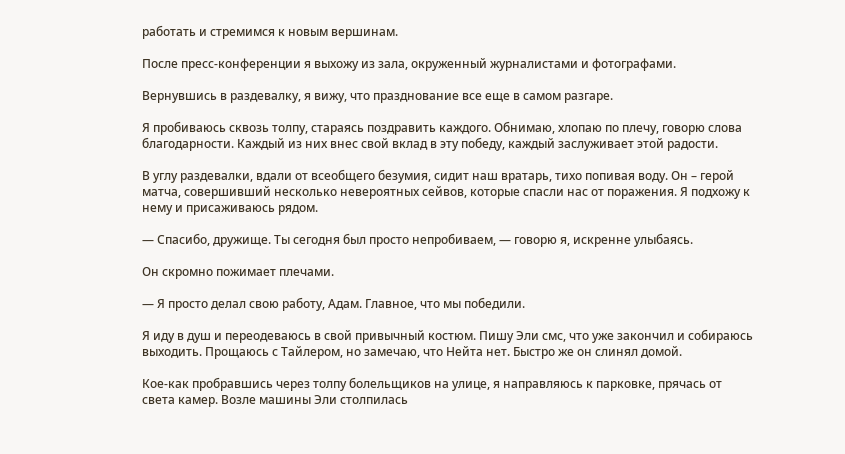работать и стремимся к новым вершинам.

После пресс-конференции я выхожу из зала, окруженный журналистами и фотографами.

Вернувшись в раздевалку, я вижу, что празднование все еще в самом разгаре.

Я пробиваюсь сквозь толпу, стараясь поздравить каждого. Обнимаю, хлопаю по плечу, говорю слова благодарности. Каждый из них внес свой вклад в эту победу, каждый заслуживает этой радости.

В углу раздевалки, вдали от всеобщего безумия, сидит наш вратарь, тихо попивая воду. Он – герой матча, совершивший несколько невероятных сейвов, которые спасли нас от поражения. Я подхожу к нему и присаживаюсь рядом.

— Спасибо, дружище. Ты сегодня был просто непробиваем, — говорю я, искренне улыбаясь.

Он скромно пожимает плечами.

— Я просто делал свою работу, Адам. Главное, что мы победили.

Я иду в душ и переодеваюсь в свой привычный костюм. Пишу Эли смс, что уже закончил и собираюсь выходить. Прощаюсь с Тайлером, но замечаю, что Нейта нет. Быстро же он слинял домой.

Кое-как пробравшись через толпу болельщиков на улице, я направляюсь к парковке, прячась от света камер. Возле машины Эли столпилась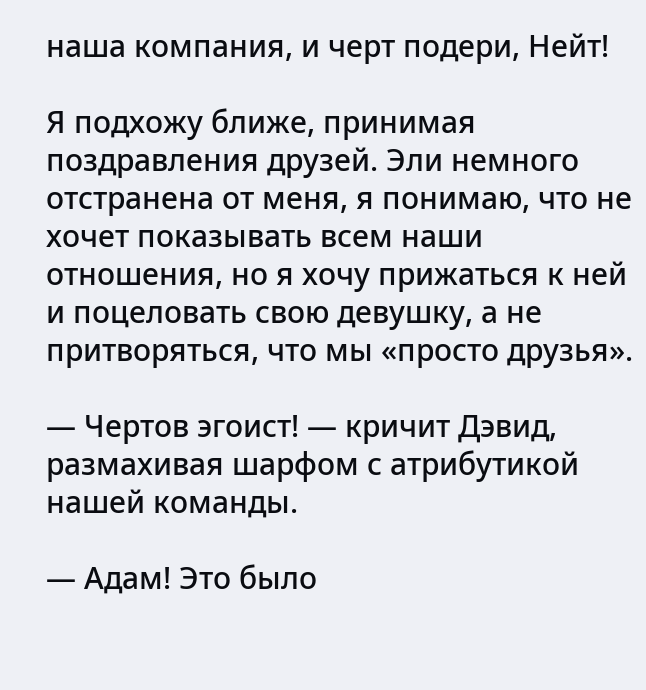наша компания, и черт подери, Нейт!

Я подхожу ближе, принимая поздравления друзей. Эли немного отстранена от меня, я понимаю, что не хочет показывать всем наши отношения, но я хочу прижаться к ней и поцеловать свою девушку, а не притворяться, что мы «просто друзья».

— Чертов эгоист! — кричит Дэвид, размахивая шарфом с атрибутикой нашей команды.

— Адам! Это было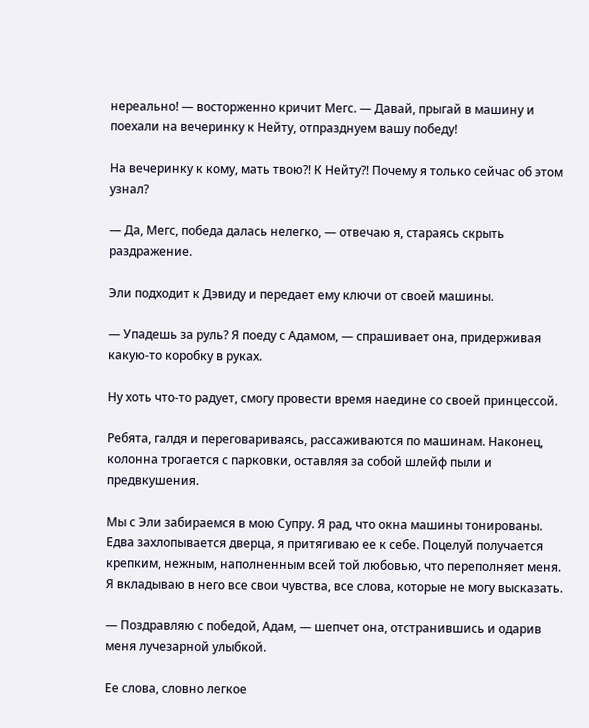нереально! — восторженно кричит Мегс. — Давай, прыгай в машину и поехали на вечеринку к Нейту, отпразднуем вашу победу!

На вечеринку к кому, мать твою?! К Нейту?! Почему я только сейчас об этом узнал?

— Да, Мегс, победа далась нелегко, — отвечаю я, стараясь скрыть раздражение.

Эли подходит к Дэвиду и передает ему ключи от своей машины.

— Упадешь за руль? Я поеду с Адамом, — спрашивает она, придерживая какую-то коробку в руках.

Ну хоть что-то радует, смогу провести время наедине со своей принцессой.

Ребята, галдя и переговариваясь, рассаживаются по машинам. Наконец, колонна трогается с парковки, оставляя за собой шлейф пыли и предвкушения.

Мы с Эли забираемся в мою Супру. Я рад, что окна машины тонированы. Едва захлопывается дверца, я притягиваю ее к себе. Поцелуй получается крепким, нежным, наполненным всей той любовью, что переполняет меня. Я вкладываю в него все свои чувства, все слова, которые не могу высказать.

— Поздравляю с победой, Адам, — шепчет она, отстранившись и одарив меня лучезарной улыбкой.

Ее слова, словно легкое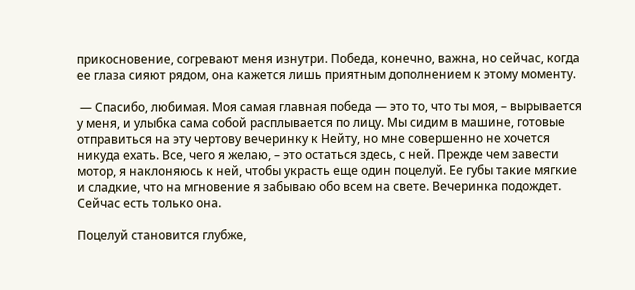прикосновение, согревают меня изнутри. Победа, конечно, важна, но сейчас, когда ее глаза сияют рядом, она кажется лишь приятным дополнением к этому моменту.

 — Спасибо, любимая. Моя самая главная победа — это то, что ты моя, – вырывается у меня, и улыбка сама собой расплывается по лицу. Мы сидим в машине, готовые отправиться на эту чертову вечеринку к Нейту, но мне совершенно не хочется никуда ехать. Все, чего я желаю, – это остаться здесь, с ней. Прежде чем завести мотор, я наклоняюсь к ней, чтобы украсть еще один поцелуй. Ее губы такие мягкие и сладкие, что на мгновение я забываю обо всем на свете. Вечеринка подождет. Сейчас есть только она.

Поцелуй становится глубже,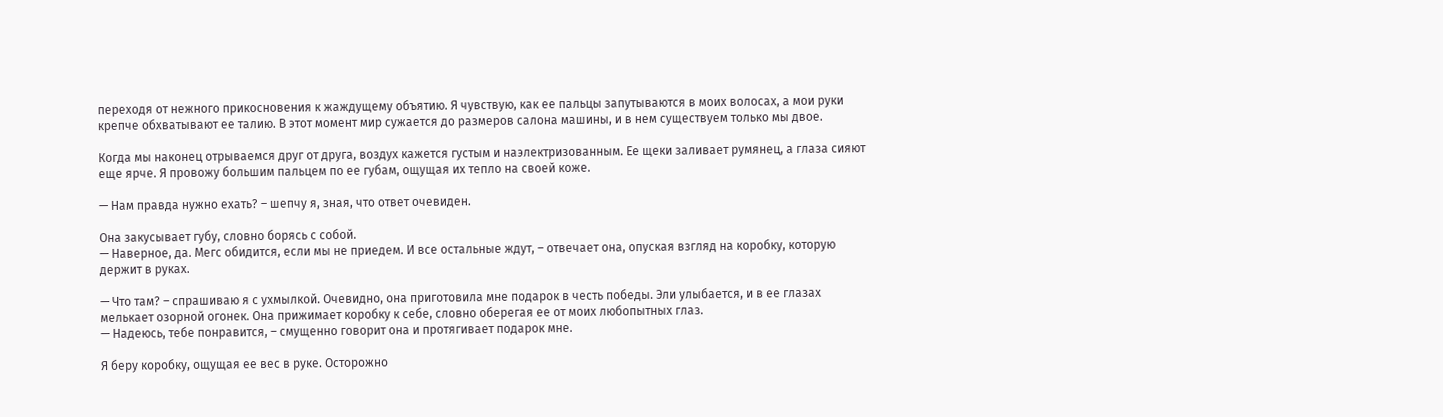переходя от нежного прикосновения к жаждущему объятию. Я чувствую, как ее пальцы запутываются в моих волосах, а мои руки крепче обхватывают ее талию. В этот момент мир сужается до размеров салона машины, и в нем существуем только мы двое.

Когда мы наконец отрываемся друг от друга, воздух кажется густым и наэлектризованным. Ее щеки заливает румянец, а глаза сияют еще ярче. Я провожу большим пальцем по ее губам, ощущая их тепло на своей коже.

— Нам правда нужно ехать? – шепчу я, зная, что ответ очевиден.

Она закусывает губу, словно борясь с собой.
— Наверное, да. Мегс обидится, если мы не приедем. И все остальные ждут, – отвечает она, опуская взгляд на коробку, которую держит в руках.

— Что там? – спрашиваю я с ухмылкой. Очевидно, она приготовила мне подарок в честь победы. Эли улыбается, и в ее глазах мелькает озорной огонек. Она прижимает коробку к себе, словно оберегая ее от моих любопытных глаз.
— Надеюсь, тебе понравится, – смущенно говорит она и протягивает подарок мне.

Я беру коробку, ощущая ее вес в руке. Осторожно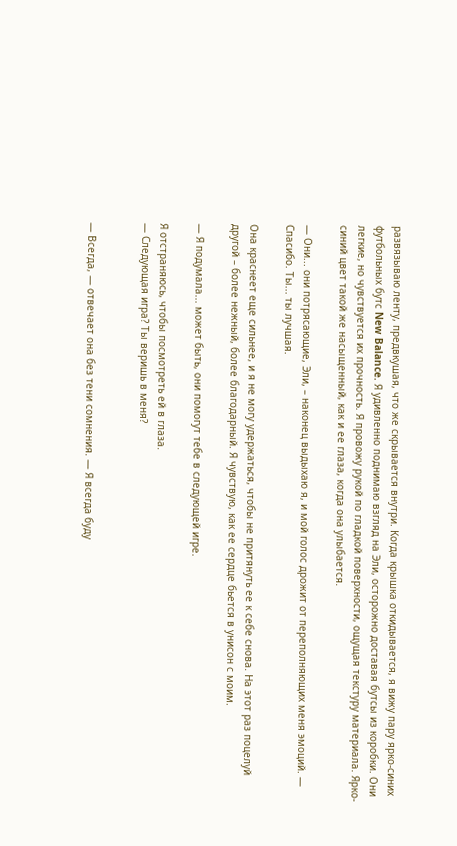развязываю ленту, предвкушая, что же скрывается внутри. Когда крышка откидывается, я вижу пару ярко-синих футбольных бутс New Balance. Я удивленно поднимаю взгляд на Эли, осторожно доставая бутсы из коробки. Они легкие, но чувствуется их прочность. Я провожу рукой по гладкой поверхности, ощущая текстуру материала. Ярко-синий цвет такой же насыщенный, как и ее глаза, когда она улыбается.

— Они... они потрясающие, Эли, – наконец выдыхаю я, и мой голос дрожит от переполняющих меня эмоций. — Спасибо. Ты... ты лучшая.

Она краснеет еще сильнее, и я не могу удержаться, чтобы не притянуть ее к себе снова. На этот раз поцелуй другой – более нежный, более благодарный. Я чувствую, как ее сердце бьется в унисон с моим.

— Я подумала... может быть, они помогут тебе в следующей игре.

Я отстраняюсь, чтобы посмотреть ей в глаза.
— Следующая игра? Ты веришь в меня?


— Всегда, — отвечает она без тени сомнения. — Я всегда буду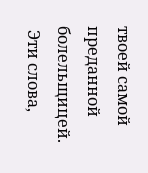твоей самой преданной болельщицей.
 Эти слова,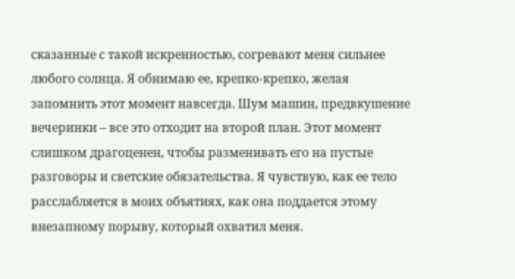сказанные с такой искренностью, согревают меня сильнее любого солнца. Я обнимаю ее, крепко-крепко, желая запомнить этот момент навсегда. Шум машин, предвкушение вечеринки – все это отходит на второй план. Этот момент слишком драгоценен, чтобы разменивать его на пустые разговоры и светские обязательства. Я чувствую, как ее тело расслабляется в моих объятиях, как она поддается этому внезапному порыву, который охватил меня.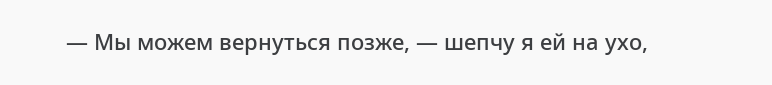— Мы можем вернуться позже, — шепчу я ей на ухо,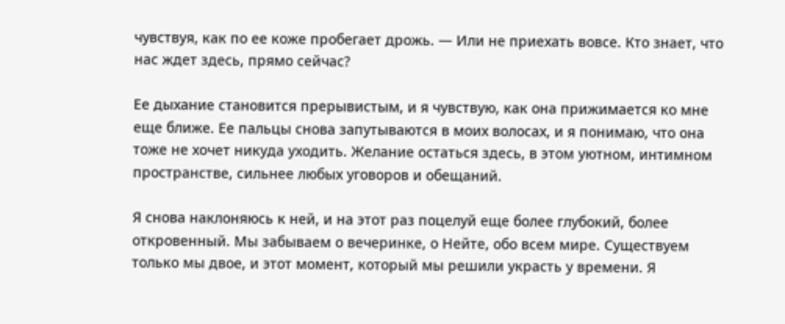чувствуя, как по ее коже пробегает дрожь. — Или не приехать вовсе. Кто знает, что нас ждет здесь, прямо сейчас?

Ее дыхание становится прерывистым, и я чувствую, как она прижимается ко мне еще ближе. Ее пальцы снова запутываются в моих волосах, и я понимаю, что она тоже не хочет никуда уходить. Желание остаться здесь, в этом уютном, интимном пространстве, сильнее любых уговоров и обещаний.

Я снова наклоняюсь к ней, и на этот раз поцелуй еще более глубокий, более откровенный. Мы забываем о вечеринке, о Нейте, обо всем мире. Существуем только мы двое, и этот момент, который мы решили украсть у времени. Я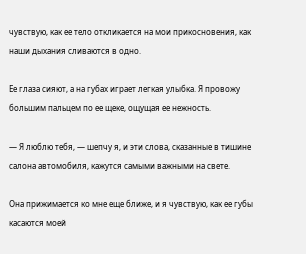чувствую, как ее тело откликается на мои прикосновения, как наши дыхания сливаются в одно.

Ее глаза сияют, а на губах играет легкая улыбка. Я провожу большим пальцем по ее щеке, ощущая ее нежность.

— Я люблю тебя, — шепчу я, и эти слова, сказанные в тишине салона автомобиля, кажутся самыми важными на свете.

Она прижимается ко мне еще ближе, и я чувствую, как ее губы касаются моей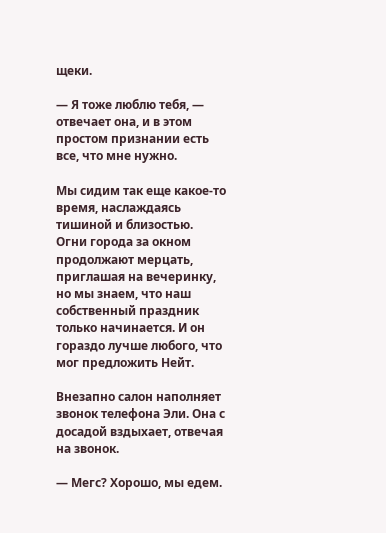щеки.

— Я тоже люблю тебя, — отвечает она, и в этом простом признании есть все, что мне нужно.

Мы сидим так еще какое-то время, наслаждаясь тишиной и близостью. Огни города за окном продолжают мерцать, приглашая на вечеринку, но мы знаем, что наш собственный праздник только начинается. И он гораздо лучше любого, что мог предложить Нейт.

Внезапно салон наполняет звонок телефона Эли. Она с досадой вздыхает, отвечая на звонок.

— Мегс? Хорошо, мы едем.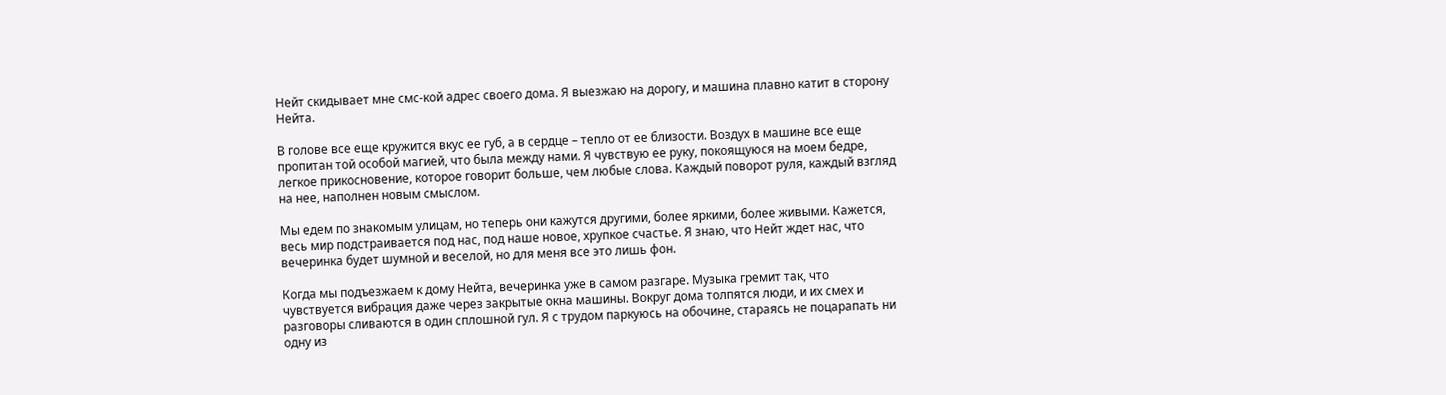Нейт скидывает мне смс-кой адрес своего дома. Я выезжаю на дорогу, и машина плавно катит в сторону Нейта.

В голове все еще кружится вкус ее губ, а в сердце – тепло от ее близости. Воздух в машине все еще пропитан той особой магией, что была между нами. Я чувствую ее руку, покоящуюся на моем бедре, легкое прикосновение, которое говорит больше, чем любые слова. Каждый поворот руля, каждый взгляд на нее, наполнен новым смыслом.

Мы едем по знакомым улицам, но теперь они кажутся другими, более яркими, более живыми. Кажется, весь мир подстраивается под нас, под наше новое, хрупкое счастье. Я знаю, что Нейт ждет нас, что вечеринка будет шумной и веселой, но для меня все это лишь фон.

Когда мы подъезжаем к дому Нейта, вечеринка уже в самом разгаре. Музыка гремит так, что чувствуется вибрация даже через закрытые окна машины. Вокруг дома толпятся люди, и их смех и разговоры сливаются в один сплошной гул. Я с трудом паркуюсь на обочине, стараясь не поцарапать ни одну из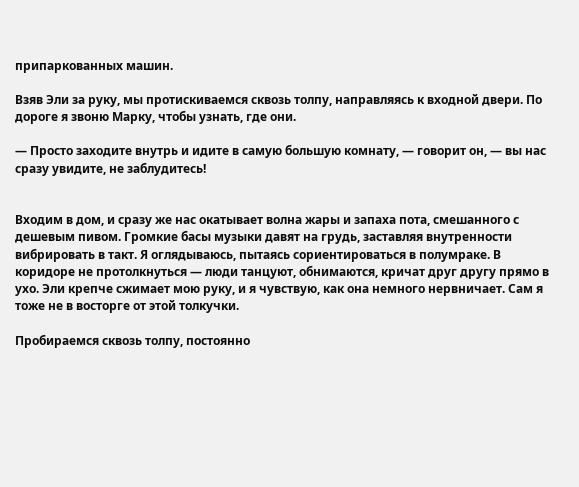припаркованных машин.

Взяв Эли за руку, мы протискиваемся сквозь толпу, направляясь к входной двери. По дороге я звоню Марку, чтобы узнать, где они.

— Просто заходите внутрь и идите в самую большую комнату, — говорит он, — вы нас сразу увидите, не заблудитесь!


Входим в дом, и сразу же нас окатывает волна жары и запаха пота, смешанного с дешевым пивом. Громкие басы музыки давят на грудь, заставляя внутренности вибрировать в такт. Я оглядываюсь, пытаясь сориентироваться в полумраке. В коридоре не протолкнуться — люди танцуют, обнимаются, кричат друг другу прямо в ухо. Эли крепче сжимает мою руку, и я чувствую, как она немного нервничает. Сам я тоже не в восторге от этой толкучки.

Пробираемся сквозь толпу, постоянно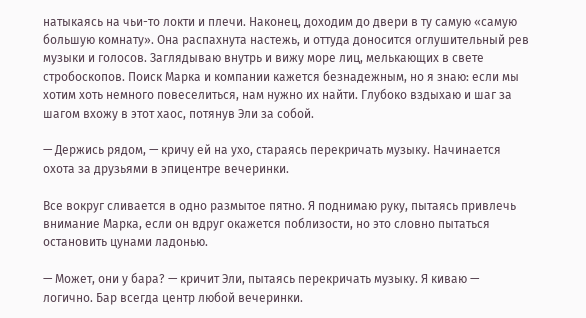натыкаясь на чьи-то локти и плечи. Наконец, доходим до двери в ту самую «самую большую комнату». Она распахнута настежь, и оттуда доносится оглушительный рев музыки и голосов. Заглядываю внутрь и вижу море лиц, мелькающих в свете стробоскопов. Поиск Марка и компании кажется безнадежным, но я знаю: если мы хотим хоть немного повеселиться, нам нужно их найти. Глубоко вздыхаю и шаг за шагом вхожу в этот хаос, потянув Эли за собой.

— Держись рядом, — кричу ей на ухо, стараясь перекричать музыку. Начинается охота за друзьями в эпицентре вечеринки.

Все вокруг сливается в одно размытое пятно. Я поднимаю руку, пытаясь привлечь внимание Марка, если он вдруг окажется поблизости, но это словно пытаться остановить цунами ладонью.

— Может, они у бара? — кричит Эли, пытаясь перекричать музыку. Я киваю — логично. Бар всегда центр любой вечеринки.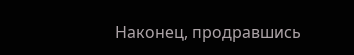Наконец, продравшись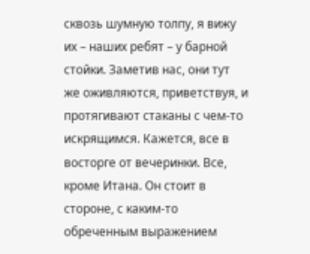сквозь шумную толпу, я вижу их – наших ребят – у барной стойки. Заметив нас, они тут же оживляются, приветствуя, и протягивают стаканы с чем-то искрящимся. Кажется, все в восторге от вечеринки. Все, кроме Итана. Он стоит в стороне, с каким-то обреченным выражением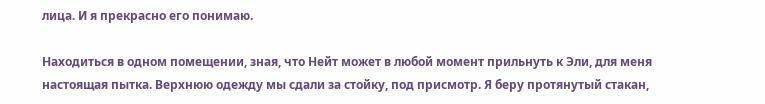лица. И я прекрасно его понимаю.

Находиться в одном помещении, зная, что Нейт может в любой момент прильнуть к Эли, для меня настоящая пытка. Верхнюю одежду мы сдали за стойку, под присмотр. Я беру протянутый стакан,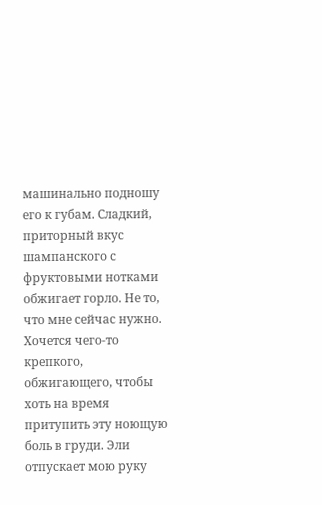машинально подношу его к губам. Сладкий, приторный вкус шампанского с фруктовыми нотками обжигает горло. Не то, что мне сейчас нужно. Хочется чего-то крепкого, обжигающего, чтобы хоть на время притупить эту ноющую боль в груди. Эли отпускает мою руку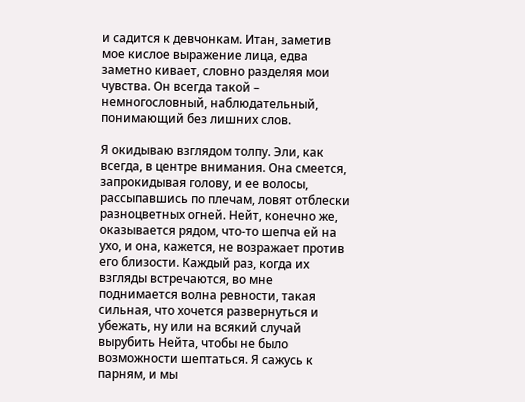и садится к девчонкам. Итан, заметив мое кислое выражение лица, едва заметно кивает, словно разделяя мои чувства. Он всегда такой – немногословный, наблюдательный, понимающий без лишних слов.

Я окидываю взглядом толпу. Эли, как всегда, в центре внимания. Она смеется, запрокидывая голову, и ее волосы, рассыпавшись по плечам, ловят отблески разноцветных огней. Нейт, конечно же, оказывается рядом, что-то шепча ей на ухо, и она, кажется, не возражает против его близости. Каждый раз, когда их взгляды встречаются, во мне поднимается волна ревности, такая сильная, что хочется развернуться и убежать, ну или на всякий случай вырубить Нейта, чтобы не было возможности шептаться. Я сажусь к парням, и мы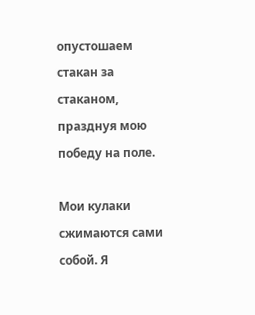опустошаем стакан за стаканом, празднуя мою победу на поле.

Мои кулаки сжимаются сами собой. Я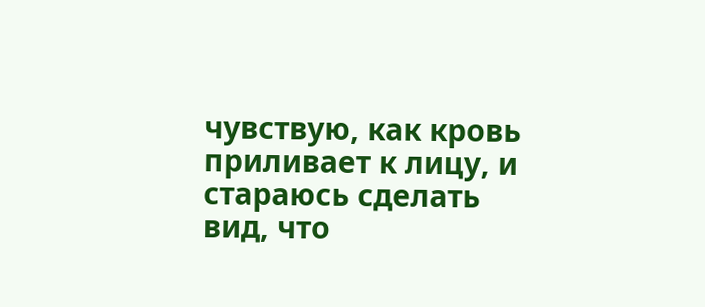чувствую, как кровь приливает к лицу, и стараюсь сделать вид, что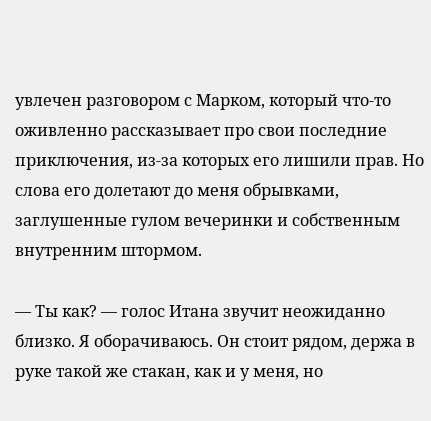увлечен разговором с Марком, который что-то оживленно рассказывает про свои последние приключения, из-за которых его лишили прав. Но слова его долетают до меня обрывками, заглушенные гулом вечеринки и собственным внутренним штормом.

— Ты как? — голос Итана звучит неожиданно близко. Я оборачиваюсь. Он стоит рядом, держа в руке такой же стакан, как и у меня, но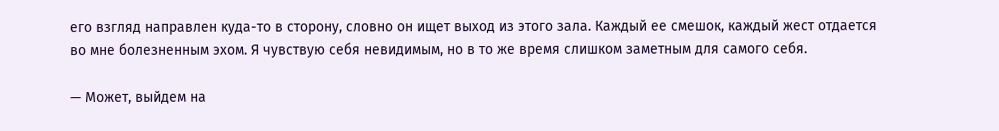его взгляд направлен куда-то в сторону, словно он ищет выход из этого зала. Каждый ее смешок, каждый жест отдается во мне болезненным эхом. Я чувствую себя невидимым, но в то же время слишком заметным для самого себя.

— Может, выйдем на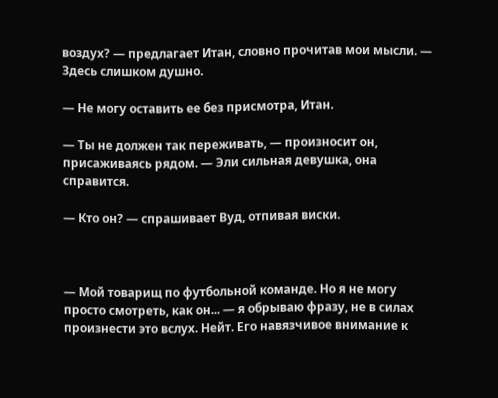воздух? — предлагает Итан, словно прочитав мои мысли. — Здесь слишком душно.

— Не могу оставить ее без присмотра, Итан.

— Ты не должен так переживать, — произносит он, присаживаясь рядом. — Эли сильная девушка, она справится.

— Кто он? — спрашивает Вуд, отпивая виски.



— Мой товарищ по футбольной команде. Но я не могу просто смотреть, как он... — я обрываю фразу, не в силах произнести это вслух. Нейт. Его навязчивое внимание к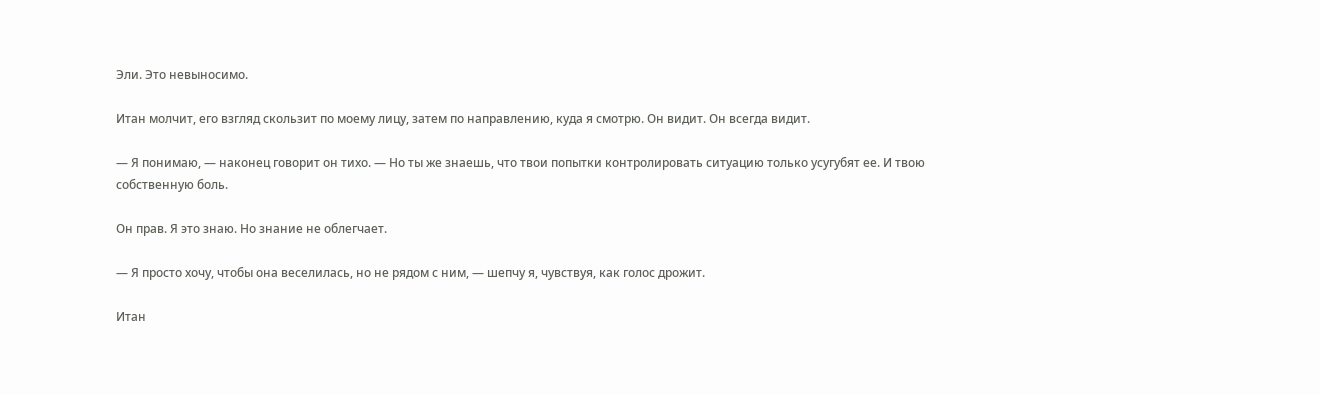Эли. Это невыносимо.

Итан молчит, его взгляд скользит по моему лицу, затем по направлению, куда я смотрю. Он видит. Он всегда видит.

— Я понимаю, — наконец говорит он тихо. — Но ты же знаешь, что твои попытки контролировать ситуацию только усугубят ее. И твою собственную боль.

Он прав. Я это знаю. Но знание не облегчает.

— Я просто хочу, чтобы она веселилась, но не рядом с ним, — шепчу я, чувствуя, как голос дрожит.

Итан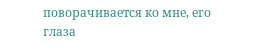поворачивается ко мне, его глаза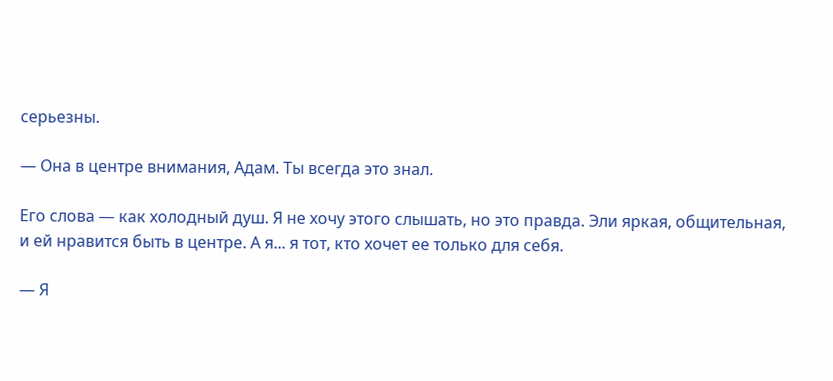серьезны.

— Она в центре внимания, Адам. Ты всегда это знал.

Его слова — как холодный душ. Я не хочу этого слышать, но это правда. Эли яркая, общительная, и ей нравится быть в центре. А я... я тот, кто хочет ее только для себя.

— Я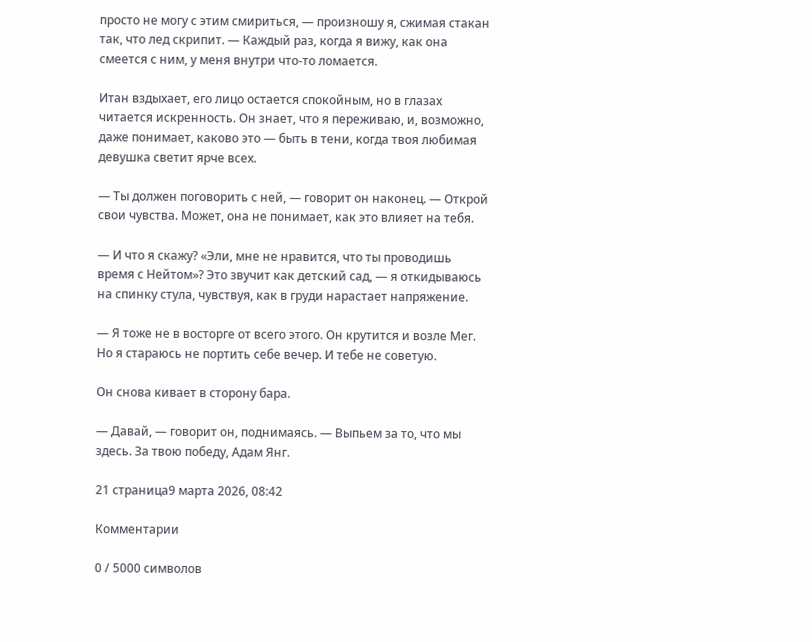просто не могу с этим смириться, — произношу я, сжимая стакан так, что лед скрипит. — Каждый раз, когда я вижу, как она смеется с ним, у меня внутри что-то ломается.

Итан вздыхает, его лицо остается спокойным, но в глазах читается искренность. Он знает, что я переживаю, и, возможно, даже понимает, каково это — быть в тени, когда твоя любимая девушка светит ярче всех.

— Ты должен поговорить с ней, — говорит он наконец. — Открой свои чувства. Может, она не понимает, как это влияет на тебя.

— И что я скажу? «Эли, мне не нравится, что ты проводишь время с Нейтом»? Это звучит как детский сад, — я откидываюсь на спинку стула, чувствуя, как в груди нарастает напряжение.

— Я тоже не в восторге от всего этого. Он крутится и возле Мег. Но я стараюсь не портить себе вечер. И тебе не советую.

Он снова кивает в сторону бара.

— Давай, — говорит он, поднимаясь. — Выпьем за то, что мы здесь. За твою победу, Адам Янг.

21 страница9 марта 2026, 08:42

Комментарии

0 / 5000 символов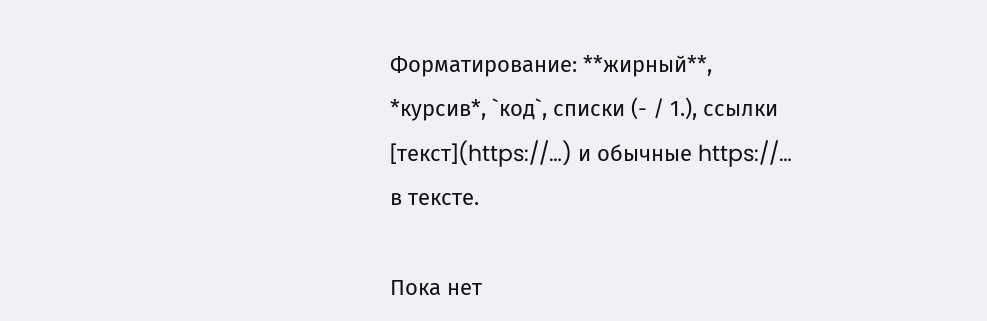Форматирование: **жирный**, *курсив*, `код`, списки (- / 1.), ссылки [текст](https://…) и обычные https://… в тексте.

Пока нет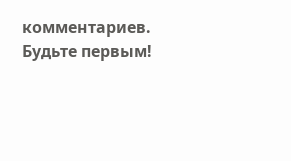комментариев. Будьте первым!